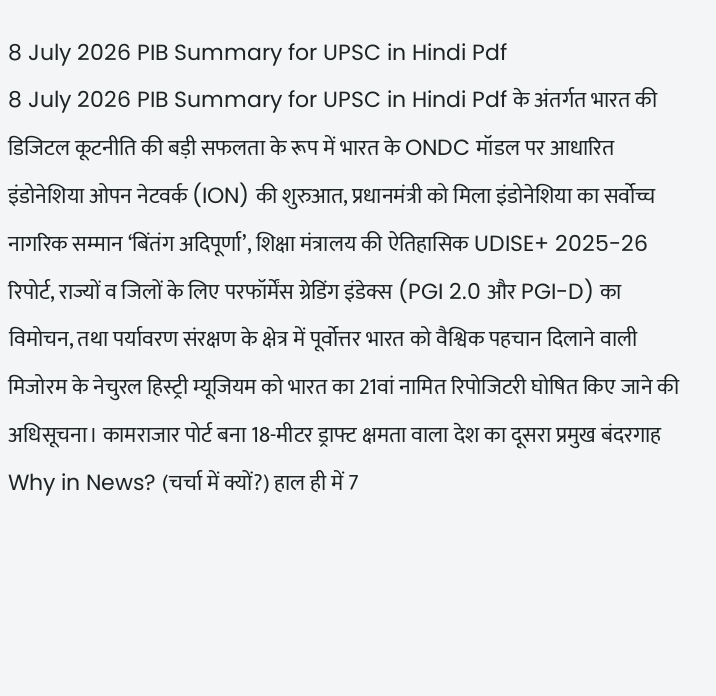8 July 2026 PIB Summary for UPSC in Hindi Pdf
8 July 2026 PIB Summary for UPSC in Hindi Pdf के अंतर्गत भारत की डिजिटल कूटनीति की बड़ी सफलता के रूप में भारत के ONDC मॉडल पर आधारित इंडोनेशिया ओपन नेटवर्क (ION) की शुरुआत, प्रधानमंत्री को मिला इंडोनेशिया का सर्वोच्च नागरिक सम्मान ‘बिंतंग अदिपूर्णा’, शिक्षा मंत्रालय की ऐतिहासिक UDISE+ 2025-26 रिपोर्ट, राज्यों व जिलों के लिए परफॉर्मेंस ग्रेडिंग इंडेक्स (PGI 2.0 और PGI-D) का विमोचन, तथा पर्यावरण संरक्षण के क्षेत्र में पूर्वोत्तर भारत को वैश्विक पहचान दिलाने वाली मिजोरम के नेचुरल हिस्ट्री म्यूजियम को भारत का 21वां नामित रिपोजिटरी घोषित किए जाने की अधिसूचना। कामराजार पोर्ट बना 18-मीटर ड्राफ्ट क्षमता वाला देश का दूसरा प्रमुख बंदरगाह Why in News? (चर्चा में क्यों?) हाल ही में 7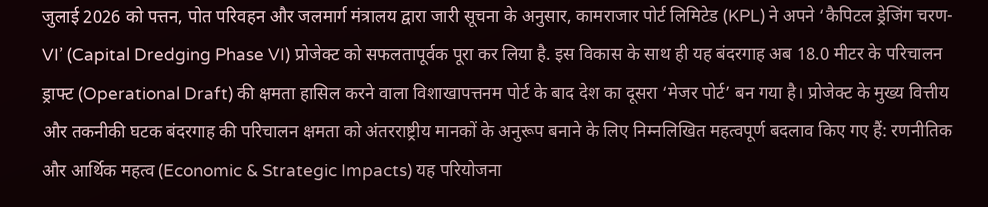जुलाई 2026 को पत्तन, पोत परिवहन और जलमार्ग मंत्रालय द्वारा जारी सूचना के अनुसार, कामराजार पोर्ट लिमिटेड (KPL) ने अपने ‘कैपिटल ड्रेजिंग चरण-VI’ (Capital Dredging Phase VI) प्रोजेक्ट को सफलतापूर्वक पूरा कर लिया है. इस विकास के साथ ही यह बंदरगाह अब 18.0 मीटर के परिचालन ड्राफ्ट (Operational Draft) की क्षमता हासिल करने वाला विशाखापत्तनम पोर्ट के बाद देश का दूसरा ‘मेजर पोर्ट’ बन गया है। प्रोजेक्ट के मुख्य वित्तीय और तकनीकी घटक बंदरगाह की परिचालन क्षमता को अंतरराष्ट्रीय मानकों के अनुरूप बनाने के लिए निम्नलिखित महत्वपूर्ण बदलाव किए गए हैं: रणनीतिक और आर्थिक महत्व (Economic & Strategic Impacts) यह परियोजना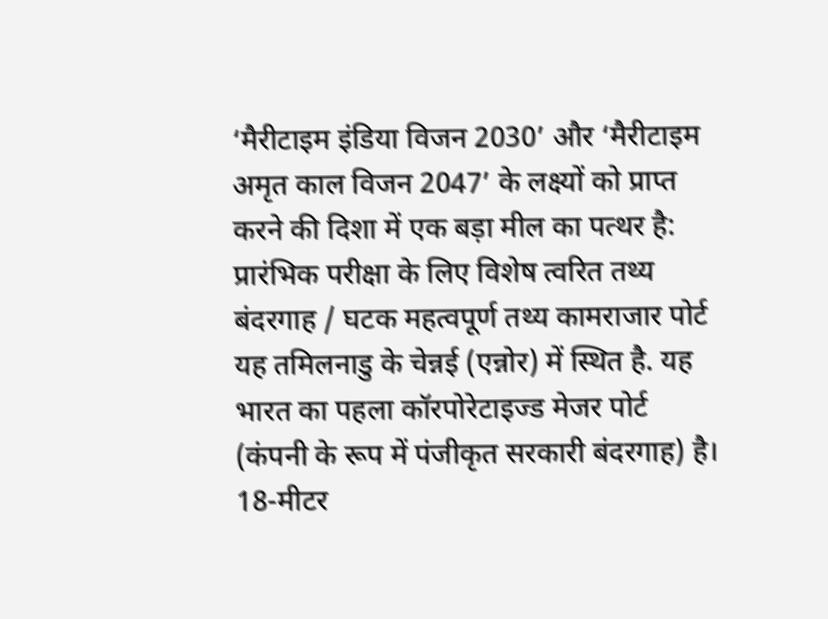‘मैरीटाइम इंडिया विजन 2030’ और ‘मैरीटाइम अमृत काल विजन 2047’ के लक्ष्यों को प्राप्त करने की दिशा में एक बड़ा मील का पत्थर है: प्रारंभिक परीक्षा के लिए विशेष त्वरित तथ्य बंदरगाह / घटक महत्वपूर्ण तथ्य कामराजार पोर्ट यह तमिलनाडु के चेन्नई (एन्नोर) में स्थित है. यह भारत का पहला कॉरपोरेटाइज्ड मेजर पोर्ट (कंपनी के रूप में पंजीकृत सरकारी बंदरगाह) है। 18-मीटर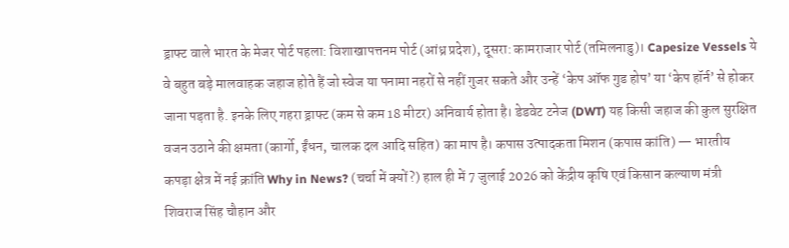ड्राफ्ट वाले भारत के मेजर पोर्ट पहला: विशाखापत्तनम पोर्ट (आंध्र प्रदेश), दूसरा: कामराजार पोर्ट (तमिलनाडु)। Capesize Vessels ये वे बहुत बड़े मालवाहक जहाज होते हैं जो स्वेज या पनामा नहरों से नहीं गुजर सकते और उन्हें ‘केप ऑफ गुड होप’ या ‘केप हॉर्न’ से होकर जाना पड़ता है. इनके लिए गहरा ड्राफ्ट (कम से कम 18 मीटर) अनिवार्य होता है। डेडवेट टनेज (DWT) यह किसी जहाज की कुल सुरक्षित वजन उठाने की क्षमता (कार्गो, ईंधन, चालक दल आदि सहित) का माप है। कपास उत्पादकता मिशन (कपास कांति) — भारतीय कपड़ा क्षेत्र में नई क्रांति Why in News? (चर्चा में क्यों?) हाल ही में 7 जुलाई 2026 को केंद्रीय कृषि एवं किसान कल्याण मंत्री शिवराज सिंह चौहान और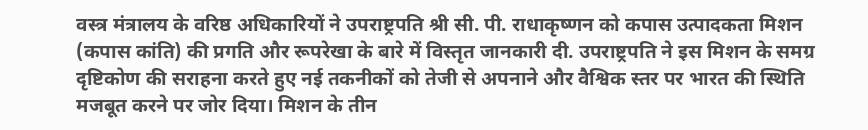वस्त्र मंत्रालय के वरिष्ठ अधिकारियों ने उपराष्ट्रपति श्री सी. पी. राधाकृष्णन को कपास उत्पादकता मिशन (कपास कांति) की प्रगति और रूपरेखा के बारे में विस्तृत जानकारी दी. उपराष्ट्रपति ने इस मिशन के समग्र दृष्टिकोण की सराहना करते हुए नई तकनीकों को तेजी से अपनाने और वैश्विक स्तर पर भारत की स्थिति मजबूत करने पर जोर दिया। मिशन के तीन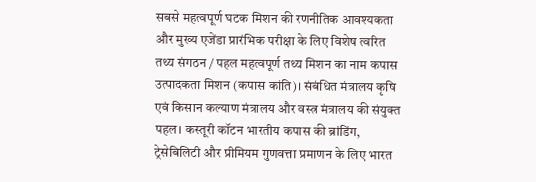सबसे महत्वपूर्ण घटक मिशन की रणनीतिक आवश्यकता और मुख्य एजेंडा प्रारंभिक परीक्षा के लिए विशेष त्वरित तथ्य संगठन / पहल महत्वपूर्ण तथ्य मिशन का नाम कपास उत्पादकता मिशन (कपास कांति)। संबंधित मंत्रालय कृषि एवं किसान कल्याण मंत्रालय और वस्त्र मंत्रालय की संयुक्त पहल। कस्तूरी कॉटन भारतीय कपास की ब्रांडिंग, ट्रेसेबिलिटी और प्रीमियम गुणवत्ता प्रमाणन के लिए भारत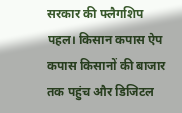सरकार की फ्लैगशिप पहल। किसान कपास ऐप कपास किसानों की बाजार तक पहुंच और डिजिटल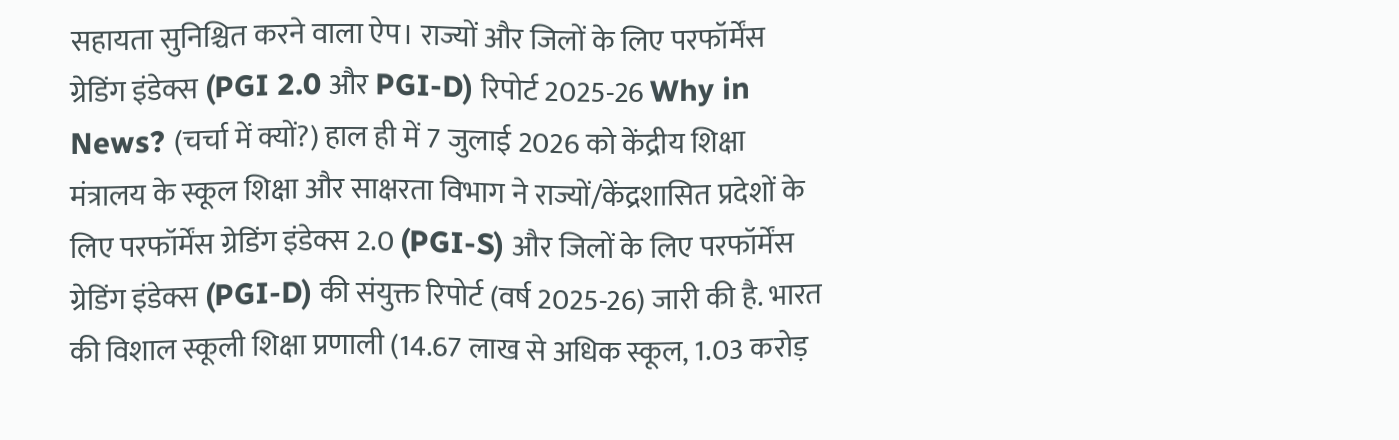सहायता सुनिश्चित करने वाला ऐप। राज्यों और जिलों के लिए परफॉर्मेंस ग्रेडिंग इंडेक्स (PGI 2.0 और PGI-D) रिपोर्ट 2025-26 Why in News? (चर्चा में क्यों?) हाल ही में 7 जुलाई 2026 को केंद्रीय शिक्षा मंत्रालय के स्कूल शिक्षा और साक्षरता विभाग ने राज्यों/केंद्रशासित प्रदेशों के लिए परफॉर्मेंस ग्रेडिंग इंडेक्स 2.0 (PGI-S) और जिलों के लिए परफॉर्मेंस ग्रेडिंग इंडेक्स (PGI-D) की संयुक्त रिपोर्ट (वर्ष 2025-26) जारी की है. भारत की विशाल स्कूली शिक्षा प्रणाली (14.67 लाख से अधिक स्कूल, 1.03 करोड़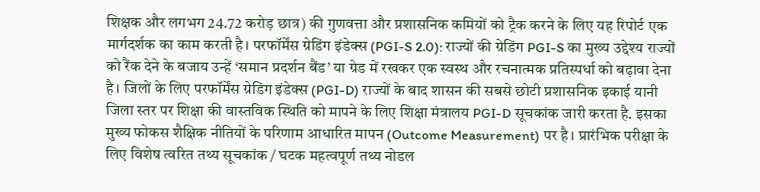शिक्षक और लगभग 24.72 करोड़ छात्र) की गुणवत्ता और प्रशासनिक कमियों को ट्रैक करने के लिए यह रिपोर्ट एक मार्गदर्शक का काम करती है। परफॉर्मेंस ग्रेडिंग इंडेक्स (PGI-S 2.0): राज्यों की ग्रेडिंग PGI-S का मुख्य उद्देश्य राज्यों को रैंक देने के बजाय उन्हें ‘समान प्रदर्शन बैंड’ या ग्रेड में रखकर एक स्वस्थ और रचनात्मक प्रतिस्पर्धा को बढ़ावा देना है। जिलों के लिए परफॉर्मेंस ग्रेडिंग इंडेक्स (PGI-D) राज्यों के बाद शासन की सबसे छोटी प्रशासनिक इकाई यानी जिला स्तर पर शिक्षा की वास्तविक स्थिति को मापने के लिए शिक्षा मंत्रालय PGI-D सूचकांक जारी करता है. इसका मुख्य फोकस शैक्षिक नीतियों के परिणाम आधारित मापन (Outcome Measurement) पर है। प्रारंभिक परीक्षा के लिए विशेष त्वरित तथ्य सूचकांक / घटक महत्वपूर्ण तथ्य नोडल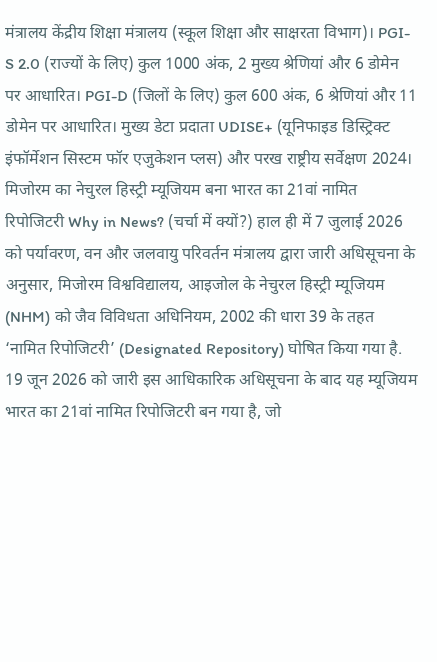मंत्रालय केंद्रीय शिक्षा मंत्रालय (स्कूल शिक्षा और साक्षरता विभाग)। PGI-S 2.0 (राज्यों के लिए) कुल 1000 अंक, 2 मुख्य श्रेणियां और 6 डोमेन पर आधारित। PGI-D (जिलों के लिए) कुल 600 अंक, 6 श्रेणियां और 11 डोमेन पर आधारित। मुख्य डेटा प्रदाता UDISE+ (यूनिफाइड डिस्ट्रिक्ट इंफॉर्मेशन सिस्टम फॉर एजुकेशन प्लस) और परख राष्ट्रीय सर्वेक्षण 2024। मिजोरम का नेचुरल हिस्ट्री म्यूजियम बना भारत का 21वां नामित रिपोजिटरी Why in News? (चर्चा में क्यों?) हाल ही में 7 जुलाई 2026 को पर्यावरण, वन और जलवायु परिवर्तन मंत्रालय द्वारा जारी अधिसूचना के अनुसार, मिजोरम विश्वविद्यालय, आइजोल के नेचुरल हिस्ट्री म्यूजियम (NHM) को जैव विविधता अधिनियम, 2002 की धारा 39 के तहत ‘नामित रिपोजिटरी’ (Designated Repository) घोषित किया गया है. 19 जून 2026 को जारी इस आधिकारिक अधिसूचना के बाद यह म्यूजियम भारत का 21वां नामित रिपोजिटरी बन गया है, जो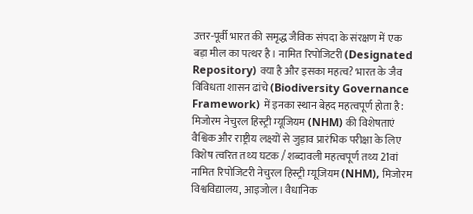उत्तर-पूर्वी भारत की समृद्ध जैविक संपदा के संरक्षण में एक बड़ा मील का पत्थर है। नामित रिपोजिटरी (Designated Repository) क्या है और इसका महत्व? भारत के जैव विविधता शासन ढांचे (Biodiversity Governance Framework) में इनका स्थान बेहद महत्वपूर्ण होता है: मिजोरम नेचुरल हिस्ट्री म्यूजियम (NHM) की विशेषताएं वैश्विक और राष्ट्रीय लक्ष्यों से जुड़ाव प्रारंभिक परीक्षा के लिए विशेष त्वरित तथ्य घटक / शब्दावली महत्वपूर्ण तथ्य 21वां नामित रिपोजिटरी नेचुरल हिस्ट्री म्यूजियम (NHM), मिजोरम विश्वविद्यालय, आइजोल। वैधानिक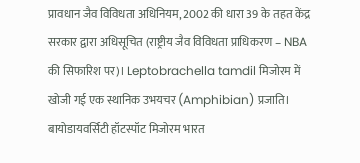प्रावधान जैव विविधता अधिनियम, 2002 की धारा 39 के तहत केंद्र सरकार द्वारा अधिसूचित (राष्ट्रीय जैव विविधता प्राधिकरण – NBA की सिफारिश पर)। Leptobrachella tamdil मिजोरम में खोजी गई एक स्थानिक उभयचर (Amphibian) प्रजाति। बायोडायवर्सिटी हॉटस्पॉट मिजोरम भारत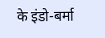के इंडो-बर्मा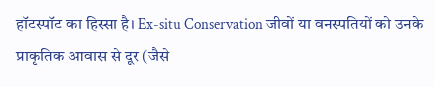हॉटस्पॉट का हिस्सा है। Ex-situ Conservation जीवों या वनस्पतियों को उनके प्राकृतिक आवास से दूर (जैसे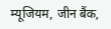म्यूजियम, जीन बैंक,